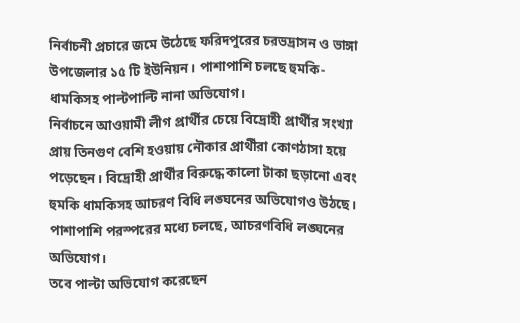নির্বাচনী প্রচারে জমে উঠেছে ফরিদপুরের চরভদ্রাসন ও ভাঙ্গা উপজেলার ১৫ টি ইউনিয়ন। পাশাপাশি চলছে হুমকি-ধামকিসহ পাল্টপাল্টি নানা অভিযোগ।
নির্বাচনে আওয়ামী লীগ প্রার্থীর চেয়ে বিদ্রোহী প্রার্থীর সংখ্যা প্রায় তিনগুণ বেশি হওয়ায় নৌকার প্রার্থীরা কোণঠাসা হয়ে পড়েছেন। বিদ্রোহী প্রার্থীর বিরুদ্ধে কালো টাকা ছড়ানো এবং হুমকি ধামকিসহ আচরণ বিধি লঙ্ঘনের অভিযোগও উঠছে। পাশাপাশি পরস্পরের মধ্যে চলছে, আচরণবিধি লঙ্ঘনের অভিযোগ।
তবে পাল্টা অভিযোগ করেছেন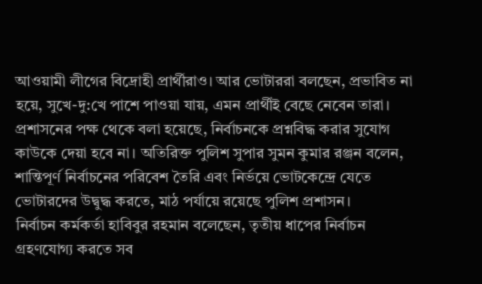আওয়ামী লীগের বিদ্রোহী প্রার্থীরাও। আর ভোটাররা বলছেন, প্রভাবিত না হয়ে, সুখে-দু:খে পাশে পাওয়া যায়, এমন প্রার্থীই বেছে নেবেন তারা।
প্রশাসনের পক্ষ থেকে বলা হয়েছে, নির্বাচনকে প্রশ্নবিদ্ধ করার সুযোগ কাউকে দেয়া হবে না। অতিরিক্ত পুলিশ সুপার সুমন কুমার রঞ্জন বলেন, শান্তিপূর্ণ নির্বাচনের পরিবেশ তৈরি এবং নির্ভয়ে ভোটকেন্দ্রে যেতে ভোটারদের উদ্বুদ্ধ করতে, মাঠ পর্যায়ে রয়েছে পুলিশ প্রশাসন।
নির্বাচন কর্মকর্তা হাবিবুর রহমান বলেছেন, তৃতীয় ধাপের নির্বাচন গ্রহণযোগ্য করতে সব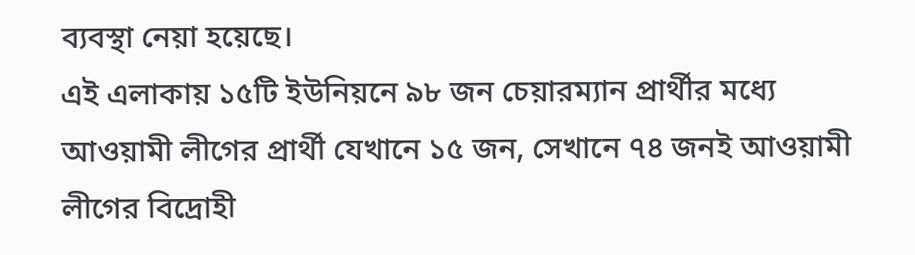ব্যবস্থা নেয়া হয়েছে।
এই এলাকায় ১৫টি ইউনিয়নে ৯৮ জন চেয়ারম্যান প্রার্থীর মধ্যে আওয়ামী লীগের প্রার্থী যেখানে ১৫ জন, সেখানে ৭৪ জনই আওয়ামী লীগের বিদ্রোহী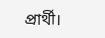প্রার্থী।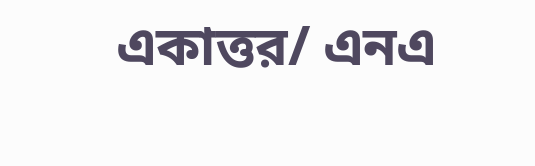একাত্তর/ এনএ